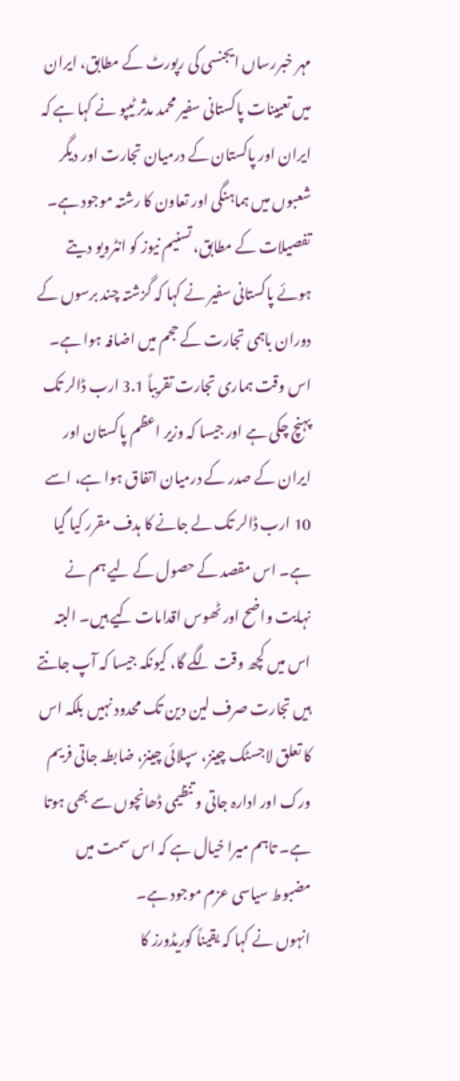مہر خبررساں ایجنسی کی رپورٹ کے مطابق، ایران میں تعیینات پاکستانی سفیر محمد مدثر ٹیپو نے کہا ہے کہ ایران اور پاکستان کے درمیان تجارت اور دیگر شعبوں میں ہماہنگی اور تعاون کا رشتہ موجود ہے۔
تفصیلات کے مطابق، تسنیم نیوز کو انٹرویو دیتے ہوئے پاکستانی سفیر نے کہا کہ گزشتہ چند برسوں کے دوران باہمی تجارت کے حجم میں اضافہ ہوا ہے۔ اس وقت ہماری تجارت تقریباً 3.1 ارب ڈالر تک پہنچ چکی ہے اور جیسا کہ وزیر اعظم پاکستان اور ایران کے صدر کے درمیان اتفاق ہوا ہے، اسے 10 ارب ڈالر تک لے جانے کا ہدف مقرر کیا گیا ہے۔ اس مقصد کے حصول کے لیے ہم نے نہایت واضح اور ٹھوس اقدامات کیے ہیں۔ البتہ اس میں کچھ وقت لگے گا، کیونکہ جیسا کہ آپ جانتے ہیں تجارت صرف لین دین تک محدود نہیں بلکہ اس کا تعلق لاجسٹک چینز، سپلائی چینز، ضابطہ جاتی فریم ورک اور ادارہ جاتی و تنظیمی ڈھانچوں سے بھی ہوتا ہے۔ تاہم میرا خیال ہے کہ اس سمت میں مضبوط سیاسی عزم موجود ہے۔
انہوں نے کہا کہ یقیناً کوریڈورز کا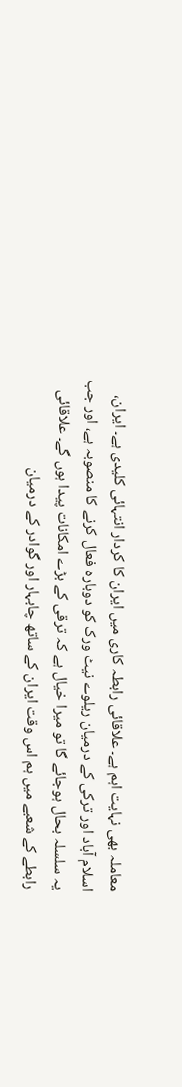معاملہ بھی نہایت اہم ہے۔ علاقائی رابطہ کاری میں ایران کا کردار انتہائی کلیدی ہے۔ ایران، اسلام آباد اور ترکی کے درمیان ریلوے نیٹ ورک کو دوبارہ فعال کرنے کا منصوبہ ہے، اور جب یہ سلسلہ بحال ہوجائے گا تو میرا خیال ہے کہ ترقی کے بڑے امکانات پیدا ہوں گے۔ علاقائی رابطے کے شعبے میں ہم اس وقت ایران کے ساتھ چابہار اور گوادر کے درمیان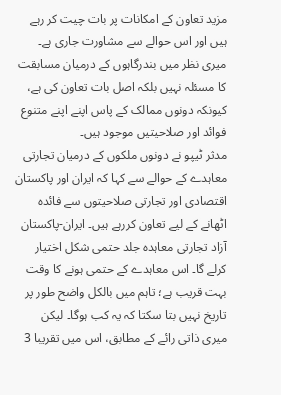مزید تعاون کے امکانات پر بات چیت کر رہے ہیں اور اس حوالے سے مشاورت جاری ہے۔ میری نظر میں بندرگاہوں کے درمیان مسابقت کا مسئلہ نہیں بلکہ اصل بات تعاون کی ہے، کیونکہ دونوں ممالک کے پاس اپنے اپنے متنوع فوائد اور صلاحیتیں موجود ہیں۔
مدثر ٹیپو نے دونوں ملکوں کے درمیان تجارتی معاہدے کے حوالے سے کہا کہ ایران اور پاکستان اقتصادی اور تجارتی صلاحیتوں سے فائدہ اٹھانے کے لیے تعاون کررہے ہیں۔ ایران-پاکستان آزاد تجارتی معاہدہ جلد حتمی شکل اختیار کرلے گا۔ اس معاہدے کے حتمی ہونے کا وقت بہت قریب ہے؛ تاہم میں بالکل واضح طور پر تاریخ نہیں بتا سکتا کہ یہ کب ہوگا۔ لیکن میری ذاتی رائے کے مطابق، اس میں تقریبا 3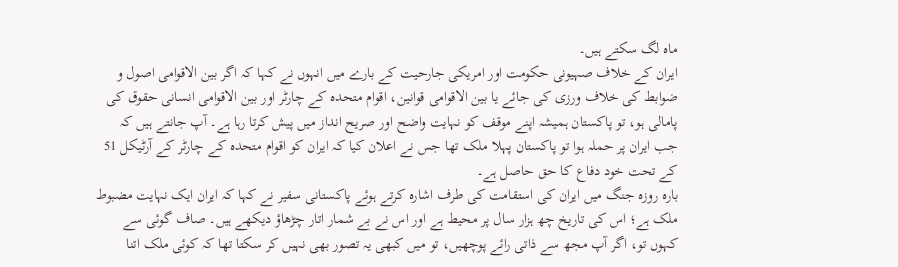ماہ لگ سکتے ہیں۔
ایران کے خلاف صہیونی حکومت اور امریکی جارحیت کے بارے میں انہوں نے کہا کہ اگر بین الاقوامی اصول و ضوابط کی خلاف ورزی کی جائے یا بین الاقوامی قوانین، اقوام متحدہ کے چارٹر اور بین الاقوامی انسانی حقوق کی پامالی ہو، تو پاکستان ہمیشہ اپنے موقف کو نہایت واضح اور صریح انداز میں پیش کرتا رہا ہے۔ آپ جانتے ہیں کہ جب ایران پر حملہ ہوا تو پاکستان پہلا ملک تھا جس نے اعلان کیا کہ ایران کو اقوام متحدہ کے چارٹر کے آرٹیکل 51 کے تحت خود دفاع کا حق حاصل ہے۔
بارہ روزہ جنگ میں ایران کی استقامت کی طرف اشارہ کرتے ہوئے پاکستانی سفیر نے کہا کہ ایران ایک نہایت مضبوط ملک ہے؛ اس کی تاریخ چھ ہزار سال پر محیط ہے اور اس نے بے شمار اتار چڑھاؤ دیکھے ہیں۔ صاف گوئی سے کہوں تو، اگر آپ مجھ سے ذاتی رائے پوچھیں، تو میں کبھی یہ تصور بھی نہیں کر سکتا تھا کہ کوئی ملک اتنا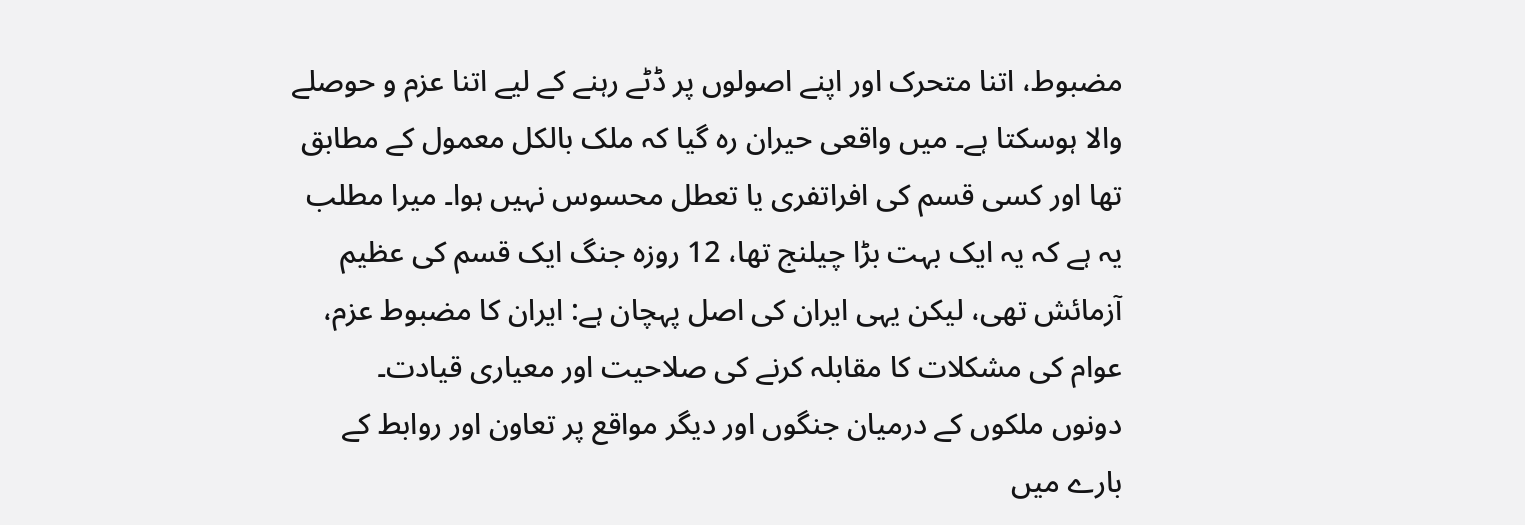مضبوط، اتنا متحرک اور اپنے اصولوں پر ڈٹے رہنے کے لیے اتنا عزم و حوصلے والا ہوسکتا ہے۔ میں واقعی حیران رہ گیا کہ ملک بالکل معمول کے مطابق تھا اور کسی قسم کی افراتفری یا تعطل محسوس نہیں ہوا۔ میرا مطلب یہ ہے کہ یہ ایک بہت بڑا چیلنج تھا، 12 روزہ جنگ ایک قسم کی عظیم آزمائش تھی، لیکن یہی ایران کی اصل پہچان ہے: ایران کا مضبوط عزم، عوام کی مشکلات کا مقابلہ کرنے کی صلاحیت اور معیاری قیادت۔
دونوں ملکوں کے درمیان جنگوں اور دیگر مواقع پر تعاون اور روابط کے بارے میں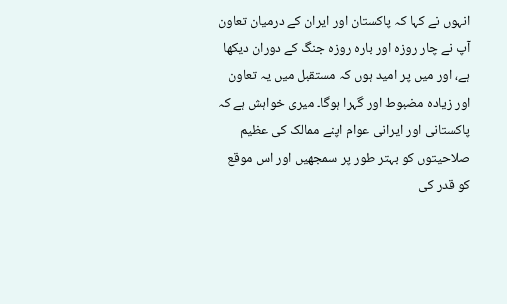انہوں نے کہا کہ پاکستان اور ایران کے درمیان تعاون آپ نے چار روزہ اور بارہ روزہ جنگ کے دوران دیکھا ہے، اور میں پر امید ہوں کہ مستقبل میں یہ تعاون اور زیادہ مضبوط اور گہرا ہوگا۔ میری خواہش ہے کہ پاکستانی اور ایرانی عوام اپنے ممالک کی عظیم صلاحیتوں کو بہتر طور پر سمجھیں اور اس موقع کو قدر کی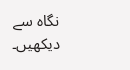نگاہ سے دیکھیں۔